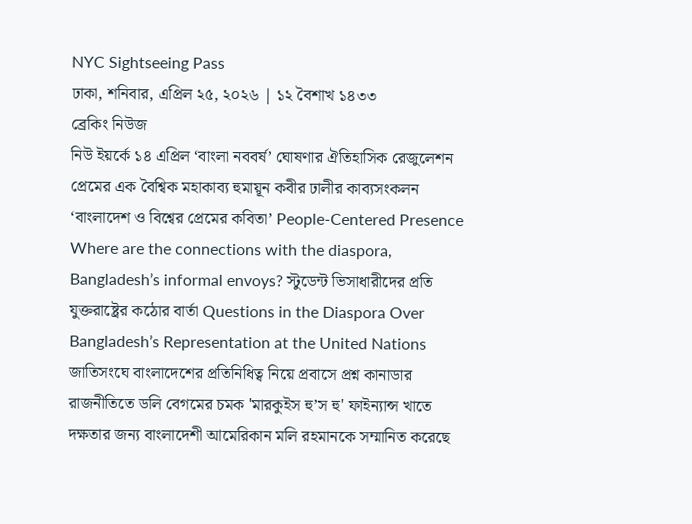NYC Sightseeing Pass
ঢাকা, শনিবার, এপ্রিল ২৫, ২০২৬ | ১২ বৈশাখ ১৪৩৩
ব্রেকিং নিউজ
নিউ ইয়র্কে ১৪ এপ্রিল ‘বাংলা নববর্ষ’ ঘোষণার ঐতিহাসিক রেজুলেশন প্রেমের এক বৈশ্বিক মহাকাব্য হুমায়ূন কবীর ঢালীর কাব্যসংকলন ‘বাংলাদেশ ও বিশ্বের প্রেমের কবিতা’ People-Centered Presence  Where are the connections with the diaspora, Bangladesh’s informal envoys? স্টুডেন্ট ভিসাধারীদের প্রতি যুক্তরাষ্ট্রের কঠোর বার্তা Questions in the Diaspora Over Bangladesh’s Representation at the United Nations জাতিসংঘে বাংলাদেশের প্রতিনিধিত্ব নিয়ে প্রবাসে প্রশ্ন কানাডার রাজনীতিতে ডলি বেগমের চমক 'মারকুইস হু’স হু' ফাইন্যান্স খাতে দক্ষতার জন্য বাংলাদেশী আমেরিকান মলি রহমানকে সম্মানিত করেছে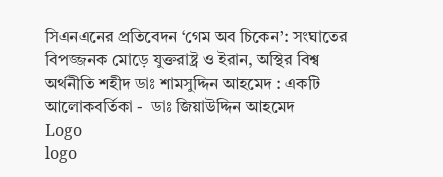সিএনএনের প্রতিবেদন ‘গেম অব চিকেন’: সংঘাতের বিপজ্জনক মোড়ে যুক্তরাষ্ট্র ও ইরান, অস্থির বিশ্ব অর্থনীতি শহীদ ডাঃ শামসুদ্দিন আহমেদ : একটি আলোকবর্তিকা -  ডাঃ জিয়াউদ্দিন আহমেদ
Logo
logo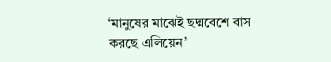‘মানুষের মাঝেই ছদ্মবেশে বাস করছে এলিয়েন’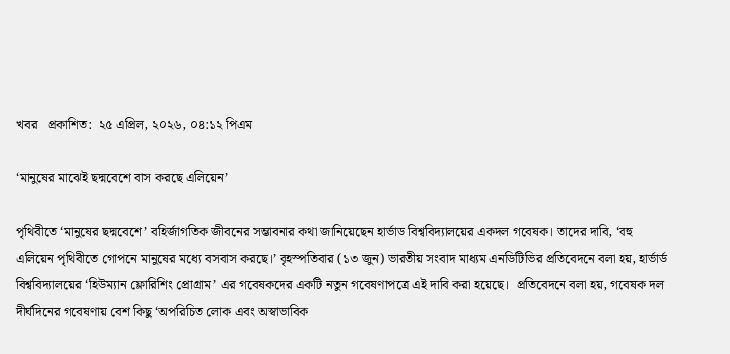খবর   প্রকাশিত:  ২৫ এপ্রিল, ২০২৬, ০৪:১২ পিএম

‘মানুষের মাঝেই ছদ্মবেশে বাস করছে এলিয়েন’

পৃথিবীতে ‘মানুষের ছদ্মবেশে’ বহির্জাগতিক জীবনের সম্ভাবনার কথা জানিয়েছেন হার্ভাড বিশ্ববিদ্যালয়ের একদল গবেষক। তাদের দাবি, ‘বহু এলিয়েন পৃথিবীতে গোপনে মানুষের মধ্যে বসবাস করছে।’ বৃহস্পতিবার (১৩ জুন) ভারতীয় সংবাদ মাধ্যম এনডিটিভির প্রতিবেদনে বলা হয়, হার্ভার্ড বিশ্ববিদ্যালয়ের ‘হিউম্যান ফ্লোরিশিং প্রোগ্রাম’ এর গবেষকদের একটি নতুন গবেষণাপত্রে এই দাবি করা হয়েছে।  প্রতিবেদনে বলা হয়, গবেষক দল দীর্ঘদিনের গবেষণায় বেশ কিছু ‘অপরিচিত লোক এবং অস্বাভাবিক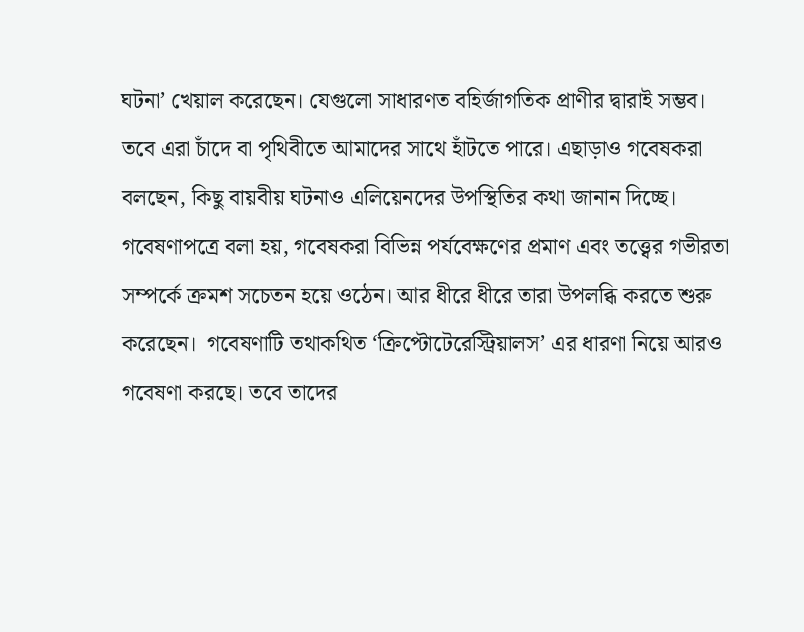ঘটনা’ খেয়াল করেছেন। যেগুলো সাধারণত বহির্জাগতিক প্রাণীর দ্বারাই সম্ভব। তবে এরা চাঁদে বা পৃথিবীতে আমাদের সাথে হাঁটতে পারে। এছাড়াও গবেষকরা বলছেন, কিছু বায়বীয় ঘটনাও এলিয়েনদের উপস্থিতির কথা জানান দিচ্ছে। গবেষণাপত্রে বলা হয়, গবেষকরা বিভিন্ন পর্যবেক্ষণের প্রমাণ এবং তত্ত্বের গভীরতা সম্পর্কে ক্রমশ সচেতন হয়ে ওঠেন। আর ধীরে ধীরে তারা উপলব্ধি করতে শুরু করেছেন।  গবেষণাটি তথাকথিত ‘ক্রিপ্টোটেরেস্ট্রিয়ালস’ এর ধারণা নিয়ে আরও গবেষণা করছে। তবে তাদের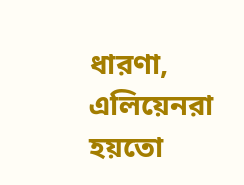ধারণা, এলিয়েনরা হয়তো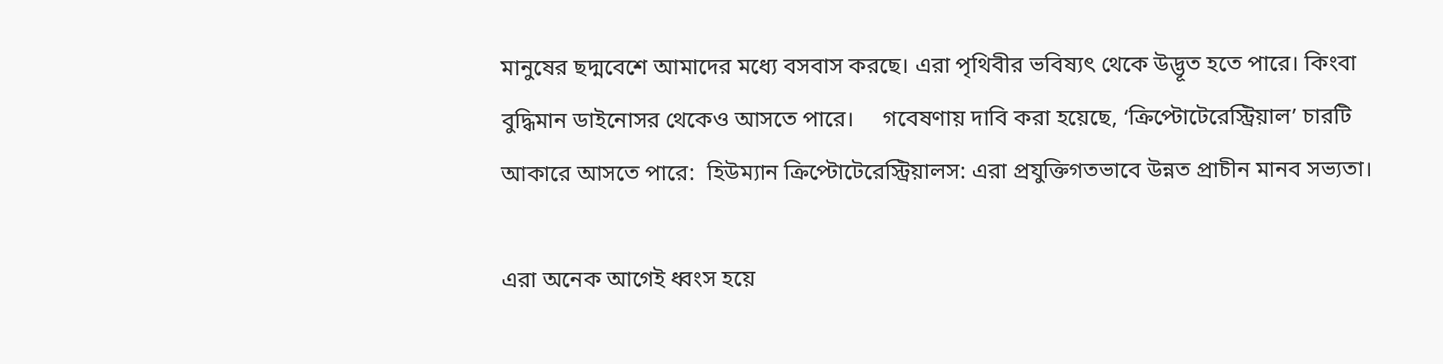মানুষের ছদ্মবেশে আমাদের মধ্যে বসবাস করছে। এরা পৃথিবীর ভবিষ্যৎ থেকে উদ্ভূত হতে পারে। কিংবা বুদ্ধিমান ডাইনোসর থেকেও আসতে পারে।     গবেষণায় দাবি করা হয়েছে, ‘ক্রিপ্টোটেরেস্ট্রিয়াল’ চারটি আকারে আসতে পারে:  হিউম্যান ক্রিপ্টোটেরেস্ট্রিয়ালস: এরা প্রযুক্তিগতভাবে উন্নত প্রাচীন মানব সভ্যতা।

এরা অনেক আগেই ধ্বংস হয়ে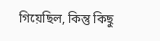গিয়েছিল, কিন্তু কিছু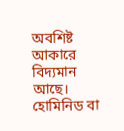অবশিষ্ট আকারে বিদ্যমান আছে।  হোমিনিড বা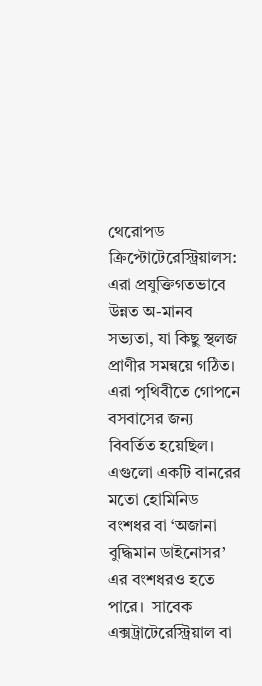থেরোপড ক্রিপ্টোটেরেস্ট্রিয়ালস: এরা প্রযুক্তিগতভাবে উন্নত অ-মানব সভ্যতা, যা কিছু স্থলজ প্রাণীর সমন্বয়ে গঠিত। এরা পৃথিবীতে গোপনে বসবাসের জন্য বিবর্তিত হয়েছিল। এগুলো একটি বানরের মতো হোমিনিড বংশধর বা ‘অজানা বুদ্ধিমান ডাইনোসর’ এর বংশধরও হতে পারে।  সাবেক এক্সট্রাটেরেস্ট্রিয়াল বা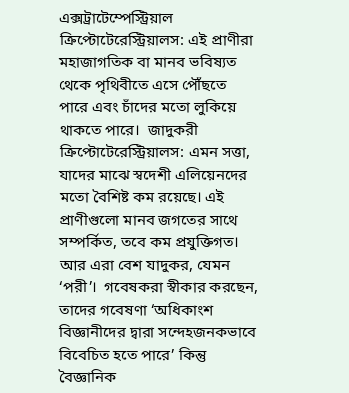এক্সট্রাটেম্পেস্ট্রিয়াল ক্রিপ্টোটেরেস্ট্রিয়ালস: এই প্রাণীরা মহাজাগতিক বা মানব ভবিষ্যত থেকে পৃথিবীতে এসে পৌঁছতে পারে এবং চাঁদের মতো লুকিয়ে থাকতে পারে।  জাদুকরী ক্রিপ্টোটেরেস্ট্রিয়ালস: এমন সত্তা, যাদের মাঝে স্বদেশী এলিয়েনদের মতো বৈশিষ্ট কম রয়েছে। এই প্রাণীগুলো মানব জগতের সাথে সম্পর্কিত, তবে কম প্রযুক্তিগত। আর এরা বেশ যাদুকর, যেমন ‘পরী’।  গবেষকরা স্বীকার করছেন, তাদের গবেষণা ‘অধিকাংশ বিজ্ঞানীদের দ্বারা সন্দেহজনকভাবে বিবেচিত হতে পারে’ কিন্তু বৈজ্ঞানিক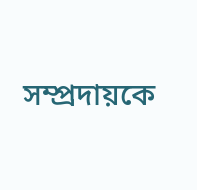সম্প্রদায়কে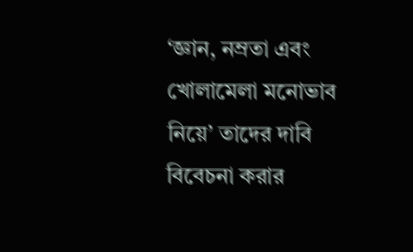‘জ্ঞান, নম্রতা এবং খোলামেলা মনোভাব নিয়ে’ তাদের দাবি বিবেচনা করার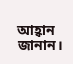আহ্বান জানান।